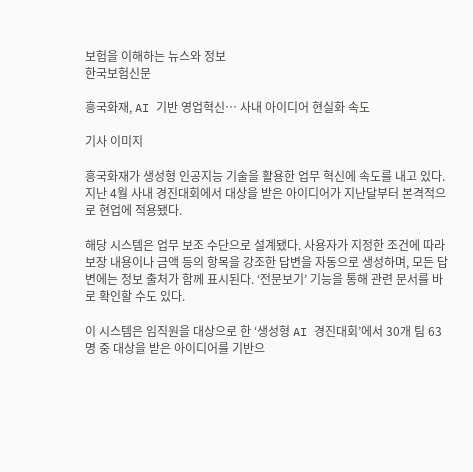보험을 이해하는 뉴스와 정보
한국보험신문

흥국화재, AI 기반 영업혁신… 사내 아이디어 현실화 속도

기사 이미지

흥국화재가 생성형 인공지능 기술을 활용한 업무 혁신에 속도를 내고 있다. 지난 4월 사내 경진대회에서 대상을 받은 아이디어가 지난달부터 본격적으로 현업에 적용됐다.

해당 시스템은 업무 보조 수단으로 설계됐다. 사용자가 지정한 조건에 따라 보장 내용이나 금액 등의 항목을 강조한 답변을 자동으로 생성하며, 모든 답변에는 정보 출처가 함께 표시된다. ‘전문보기’ 기능을 통해 관련 문서를 바로 확인할 수도 있다.

이 시스템은 임직원을 대상으로 한 ‘생성형 AI 경진대회’에서 30개 팀 63명 중 대상을 받은 아이디어를 기반으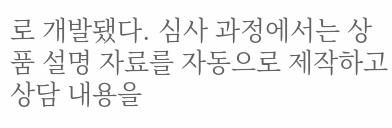로 개발됐다. 심사 과정에서는 상품 설명 자료를 자동으로 제작하고 상담 내용을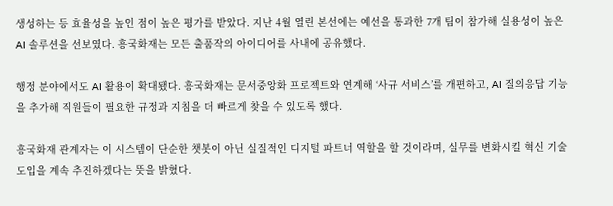생성하는 등 효율성을 높인 점이 높은 평가를 받았다. 지난 4월 열린 본선에는 예선을 통과한 7개 팀이 참가해 실용성이 높은 AI 솔루션을 선보였다. 흥국화재는 모든 출품작의 아이디어를 사내에 공유했다.

행정 분야에서도 AI 활용이 확대됐다. 흥국화재는 문서중앙화 프로젝트와 연계해 ‘사규 서비스’를 개편하고, AI 질의응답 기능을 추가해 직원들이 필요한 규정과 지침을 더 빠르게 찾을 수 있도록 했다.

흥국화재 관계자는 이 시스템이 단순한 챗봇이 아닌 실질적인 디지털 파트너 역할을 할 것이라며, 실무를 변화시킬 혁신 기술 도입을 계속 추진하겠다는 뜻을 밝혔다.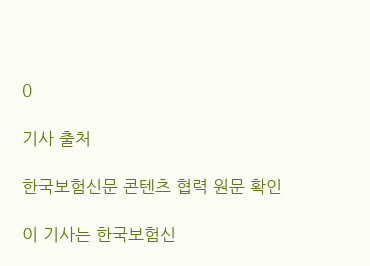0

기사 출처

한국보험신문 콘텐츠 협력 원문 확인

이 기사는 한국보험신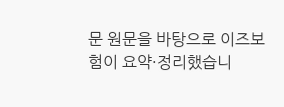문 원문을 바탕으로 이즈보험이 요약·정리했습니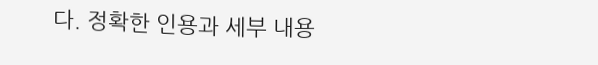다. 정확한 인용과 세부 내용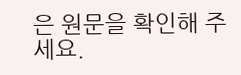은 원문을 확인해 주세요.